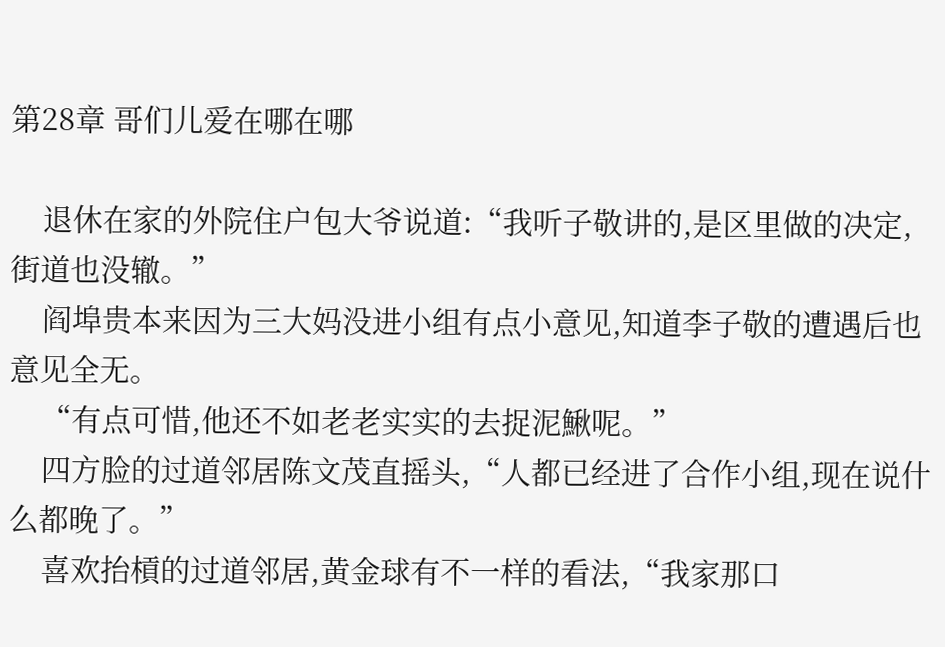第28章 哥们儿爱在哪在哪

    退休在家的外院住户包大爷说道:“我听子敬讲的,是区里做的决定,街道也没辙。”
    阎埠贵本来因为三大妈没进小组有点小意见,知道李子敬的遭遇后也意见全无。
    “有点可惜,他还不如老老实实的去捉泥鰍呢。”
    四方脸的过道邻居陈文茂直摇头,“人都已经进了合作小组,现在说什么都晚了。”
    喜欢抬槓的过道邻居,黄金球有不一样的看法,“我家那口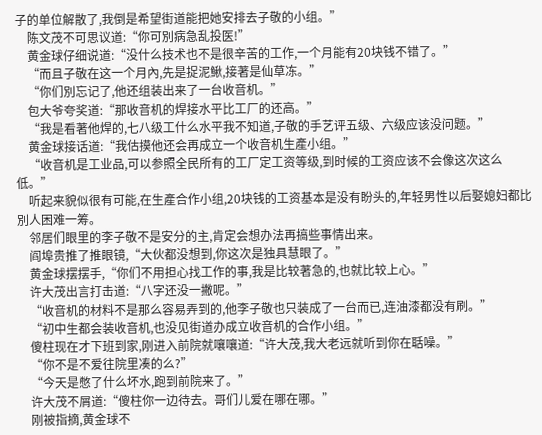子的单位解散了,我倒是希望街道能把她安排去子敬的小组。”
    陈文茂不可思议道:“你可別病急乱投医!”
    黄金球仔细说道:“没什么技术也不是很辛苦的工作,一个月能有20块钱不错了。”
    “而且子敬在这一个月內,先是捉泥鰍,接著是仙草冻。”
    “你们別忘记了,他还组装出来了一台收音机。”
    包大爷夸奖道:“那收音机的焊接水平比工厂的还高。”
    “我是看著他焊的,七八级工什么水平我不知道,子敬的手艺评五级、六级应该没问题。”
    黄金球接话道:“我估摸他还会再成立一个收音机生產小组。”
    “收音机是工业品,可以参照全民所有的工厂定工资等级,到时候的工资应该不会像这次这么低。”
    听起来貌似很有可能,在生產合作小组,20块钱的工资基本是没有盼头的,年轻男性以后娶媳妇都比別人困难一筹。
    邻居们眼里的李子敬不是安分的主,肯定会想办法再搞些事情出来。
    阎埠贵推了推眼镜,“大伙都没想到,你这次是独具慧眼了。”
    黄金球摆摆手,“你们不用担心找工作的事,我是比较著急的,也就比较上心。”
    许大茂出言打击道:“八字还没一撇呢。”
    “收音机的材料不是那么容易弄到的,他李子敬也只装成了一台而已,连油漆都没有刷。”
    “初中生都会装收音机,也没见街道办成立收音机的合作小组。”
    傻柱现在才下班到家,刚进入前院就嚷嚷道:“许大茂,我大老远就听到你在聒噪。”
    “你不是不爱往院里凑的么?”
    “今天是憋了什么坏水,跑到前院来了。”
    许大茂不屑道:“傻柱你一边待去。哥们儿爱在哪在哪。”
    刚被指摘,黄金球不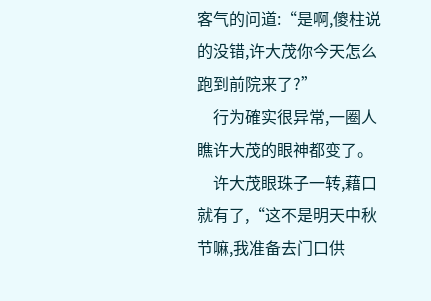客气的问道:“是啊,傻柱说的没错,许大茂你今天怎么跑到前院来了?”
    行为確实很异常,一圈人瞧许大茂的眼神都变了。
    许大茂眼珠子一转,藉口就有了,“这不是明天中秋节嘛,我准备去门口供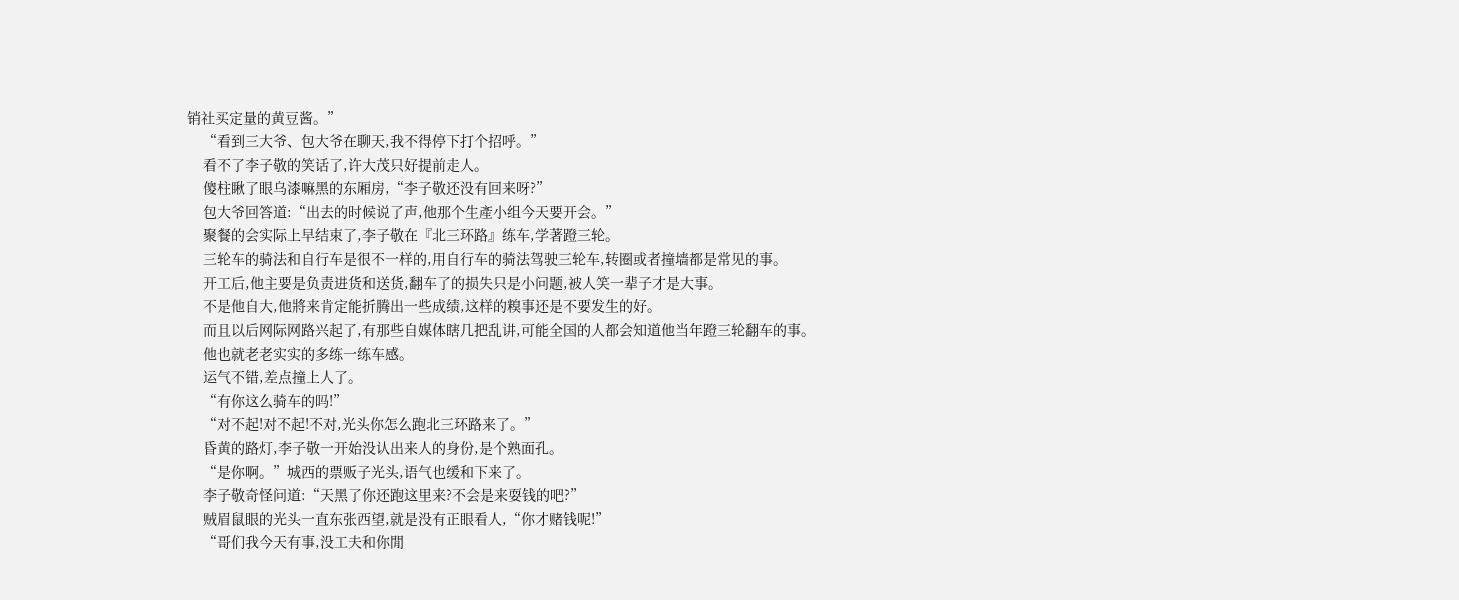销社买定量的黄豆酱。”
    “看到三大爷、包大爷在聊天,我不得停下打个招呼。”
    看不了李子敬的笑话了,许大茂只好提前走人。
    傻柱瞅了眼乌漆嘛黑的东厢房,“李子敬还没有回来呀?”
    包大爷回答道:“出去的时候说了声,他那个生產小组今天要开会。”
    聚餐的会实际上早结束了,李子敬在『北三环路』练车,学著蹬三轮。
    三轮车的骑法和自行车是很不一样的,用自行车的骑法驾驶三轮车,转圈或者撞墙都是常见的事。
    开工后,他主要是负责进货和送货,翻车了的损失只是小问题,被人笑一辈子才是大事。
    不是他自大,他將来肯定能折腾出一些成绩,这样的糗事还是不要发生的好。
    而且以后网际网路兴起了,有那些自媒体瞎几把乱讲,可能全国的人都会知道他当年蹬三轮翻车的事。
    他也就老老实实的多练一练车感。
    运气不错,差点撞上人了。
    “有你这么骑车的吗!”
    “对不起!对不起!不对,光头你怎么跑北三环路来了。”
    昏黄的路灯,李子敬一开始没认出来人的身份,是个熟面孔。
    “是你啊。”城西的票贩子光头,语气也缓和下来了。
    李子敬奇怪问道:“天黑了你还跑这里来?不会是来耍钱的吧?”
    贼眉鼠眼的光头一直东张西望,就是没有正眼看人,“你才赌钱呢!”
    “哥们我今天有事,没工夫和你閒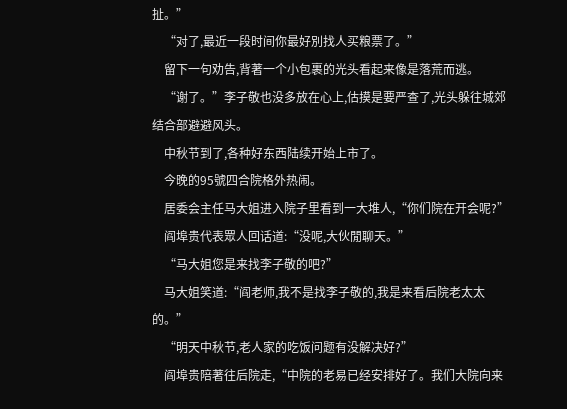扯。”
    “对了,最近一段时间你最好別找人买粮票了。”
    留下一句劝告,背著一个小包裹的光头看起来像是落荒而逃。
    “谢了。”李子敬也没多放在心上,估摸是要严查了,光头躲往城郊结合部避避风头。
    中秋节到了,各种好东西陆续开始上市了。
    今晚的95號四合院格外热闹。
    居委会主任马大姐进入院子里看到一大堆人,“你们院在开会呢?”
    阎埠贵代表眾人回话道:“没呢,大伙閒聊天。”
    “马大姐您是来找李子敬的吧?”
    马大姐笑道:“阎老师,我不是找李子敬的,我是来看后院老太太的。”
    “明天中秋节,老人家的吃饭问题有没解决好?”
    阎埠贵陪著往后院走,“中院的老易已经安排好了。我们大院向来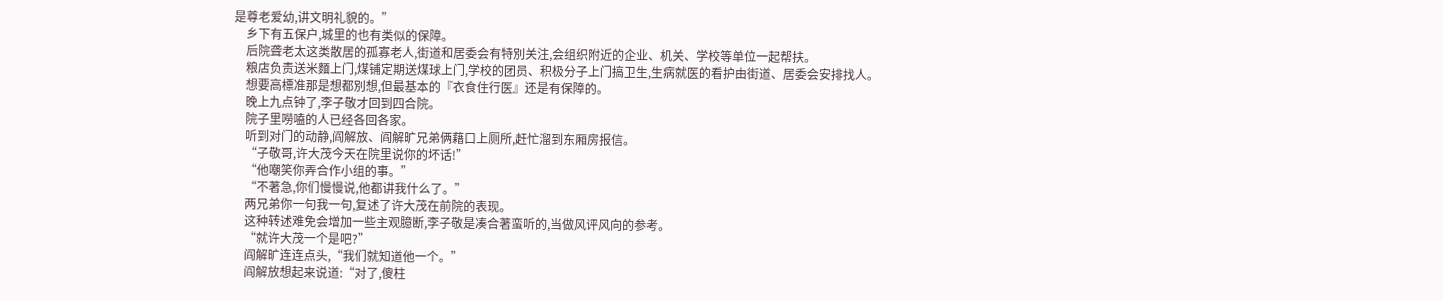是尊老爱幼,讲文明礼貌的。”
    乡下有五保户,城里的也有类似的保障。
    后院聋老太这类散居的孤寡老人,街道和居委会有特別关注,会组织附近的企业、机关、学校等单位一起帮扶。
    粮店负责送米麵上门,煤铺定期送煤球上门,学校的团员、积极分子上门搞卫生,生病就医的看护由街道、居委会安排找人。
    想要高標准那是想都別想,但最基本的『衣食住行医』还是有保障的。
    晚上九点钟了,李子敬才回到四合院。
    院子里嘮嗑的人已经各回各家。
    听到对门的动静,阎解放、阎解旷兄弟俩藉口上厕所,赶忙溜到东厢房报信。
    “子敬哥,许大茂今天在院里说你的坏话!”
    “他嘲笑你弄合作小组的事。”
    “不著急,你们慢慢说,他都讲我什么了。”
    两兄弟你一句我一句,复述了许大茂在前院的表现。
    这种转述难免会增加一些主观臆断,李子敬是凑合著蛮听的,当做风评风向的参考。
    “就许大茂一个是吧?”
    阎解旷连连点头,“我们就知道他一个。”
    阎解放想起来说道:“对了,傻柱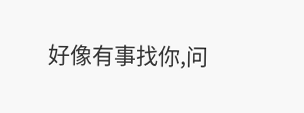好像有事找你,问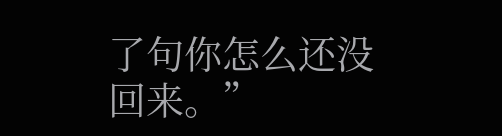了句你怎么还没回来。”